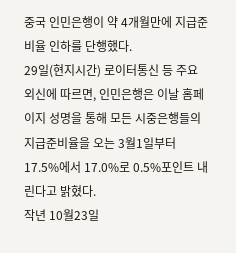중국 인민은행이 약 4개월만에 지급준비율 인하를 단행했다.
29일(현지시간) 로이터통신 등 주요 외신에 따르면, 인민은행은 이날 홈페이지 성명을 통해 모든 시중은행들의 지급준비율을 오는 3월1일부터 17.5%에서 17.0%로 0.5%포인트 내린다고 밝혔다.
작년 10월23일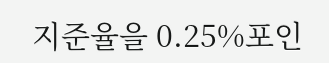지준율을 0.25%포인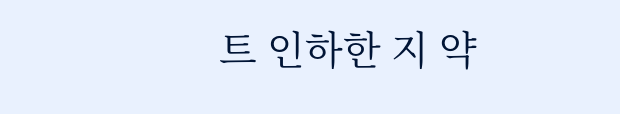트 인하한 지 약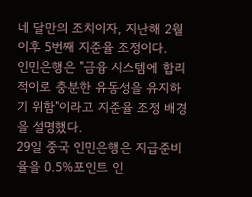네 달만의 조치이자, 지난해 2월 이후 5번째 지준율 조정이다.
인민은행은 "금융 시스템에 합리적이로 충분한 유동성을 유지하기 위함"이라고 지준율 조정 배경을 설명했다.
29일 중국 인민은행은 지급준비율을 0.5%포인트 인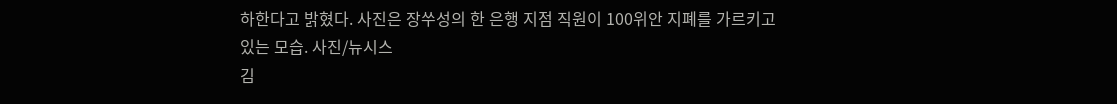하한다고 밝혔다. 사진은 장쑤성의 한 은행 지점 직원이 100위안 지폐를 가르키고 있는 모습. 사진/뉴시스
김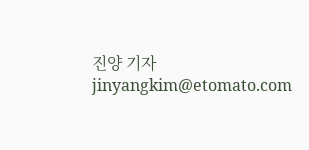진양 기자 jinyangkim@etomato.com